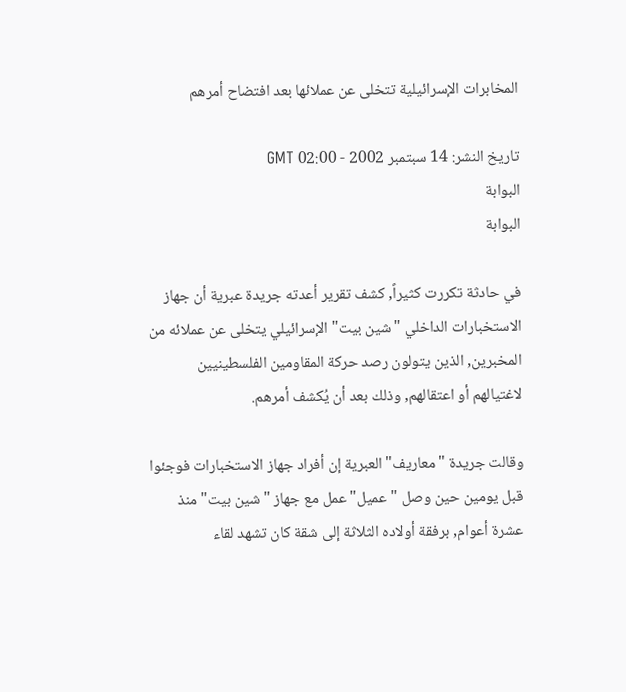المخابرات الإسرائيلية تتخلى عن عملائها بعد افتضاح أمرهم

تاريخ النشر: 14 سبتمبر 2002 - 02:00 GMT
البوابة
البوابة

في حادثة تكررت كثيراً, كشف تقرير أعدته جريدة عبرية أن جهاز الاستخبارات الداخلي "شين بيت" الإسرائيلي يتخلى عن عملائه من المخبرين, الذين يتولون رصد حركة المقاومين الفلسطينيين لاغتيالهم أو اعتقالهم, وذلك بعد أن يُكشف أمرهم.

وقالت جريدة "معاريف" العبرية إن أفراد جهاز الاستخبارات فوجئوا قبل يومين حين وصل "عميل" عمل مع جهاز "شين بيت" منذ عشرة أعوام, برفقة أولاده الثلاثة إلى شقة كان تشهد لقاء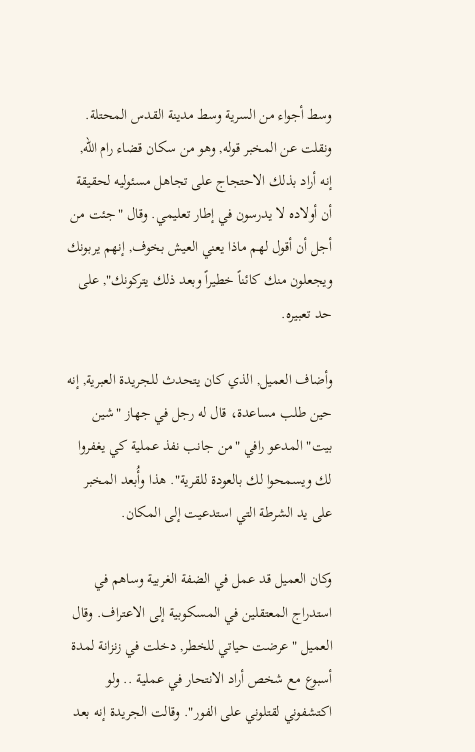وسط أجواء من السرية وسط مدينة القدس المحتلة. ونقلت عن المخبر قوله, وهو من سكان قضاء رام الله, إنه أراد بذلك الاحتجاج على تجاهل مسئوليه لحقيقة أن أولاده لا يدرسون في إطار تعليمي. وقال "جئت من أجل أن أقول لهم ماذا يعني العيش بخوف, إنهم يربونك ويجعلون منك كائناً خطيراً وبعد ذلك يتركونك", على حد تعبيره.

وأضاف العميل, الذي كان يتحدث للجريدة العبرية, إنه حين طلب مساعدة، قال له رجل في جهاز "شين بيت" المدعو رافي "من جانب نفذ عملية كي يغفروا لك ويسمحوا لك بالعودة للقرية". هذا وأُبعد المخبر على يد الشرطة التي استدعيت إلى المكان.

وكان العميل قد عمل في الضفة الغربية وساهم في استدراج المعتقلين في المسكوبية إلى الاعتراف. وقال العميل "عرضت حياتي للخطر, دخلت في زنزانة لمدة أسبوع مع شخص أراد الانتحار في عملية .. ولو اكتشفوني لقتلوني على الفور". وقالت الجريدة إنه بعد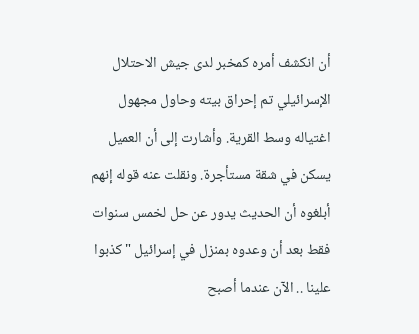أن انكشف أمره كمخبر لدى جيش الاحتلال الإسرائيلي تم إحراق بيته وحاول مجهول اغتياله وسط القرية. وأشارت إلى أن العميل يسكن في شقة مستأجرة. ونقلت عنه قوله إنهم أبلغوه أن الحديث يدور عن حل لخمس سنوات فقط بعد أن وعدوه بمنزل في إسرائيل "كذبوا علينا .. الآن عندما أصبح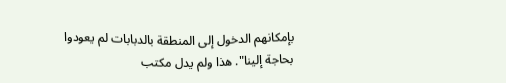بإمكانهم الدخول إلى المنطقة بالدبابات لم يعودوا بحاجة إلينا". هذا ولم يدل مكتب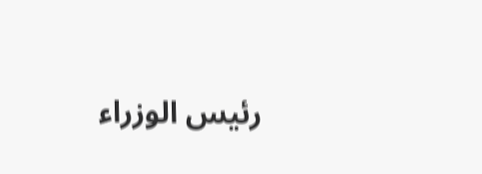رئيس الوزراء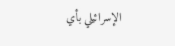الإسرائيلي بأي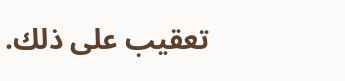تعقيب على ذلك.